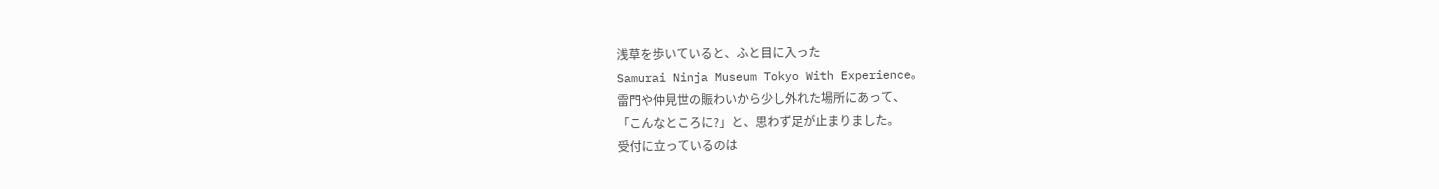浅草を歩いていると、ふと目に入った
Samurai Ninja Museum Tokyo With Experience。
雷門や仲見世の賑わいから少し外れた場所にあって、
「こんなところに?」と、思わず足が止まりました。
受付に立っているのは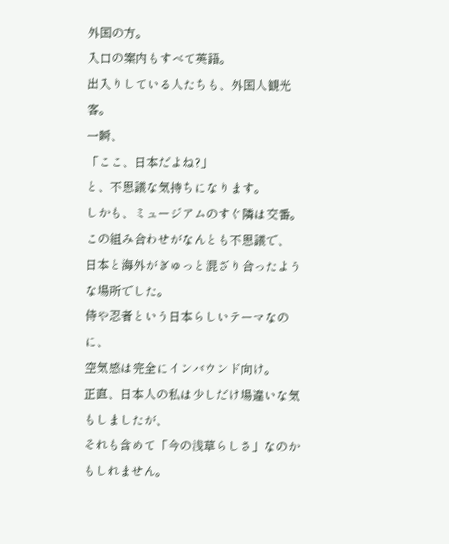外国の方。
入口の案内もすべて英語。
出入りしている人たちも、外国人観光客。
一瞬、
「ここ、日本だよね?」
と、不思議な気持ちになります。
しかも、ミュージアムのすぐ隣は交番。
この組み合わせがなんとも不思議で、
日本と海外がぎゅっと混ざり合ったような場所でした。
侍や忍者という日本らしいテーマなのに、
空気感は完全にインバウンド向け。
正直、日本人の私は少しだけ場違いな気もしましたが、
それも含めて「今の浅草らしさ」なのかもしれません。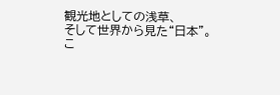観光地としての浅草、
そして世界から見た“日本”。
こ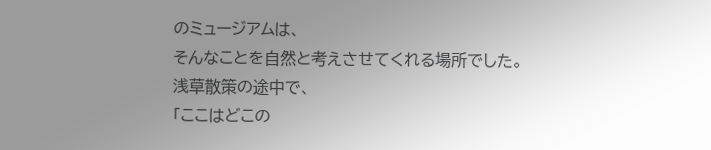のミュージアムは、
そんなことを自然と考えさせてくれる場所でした。
浅草散策の途中で、
「ここはどこの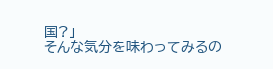国?」
そんな気分を味わってみるの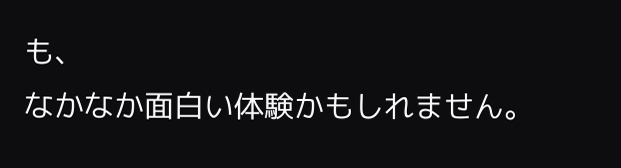も、
なかなか面白い体験かもしれません。